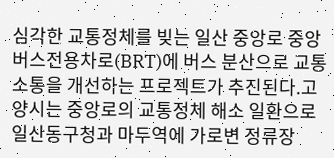심각한 교통정체를 빚는 일산 중앙로 중앙버스전용차로(BRT)에 버스 분산으로 교통소통을 개선하는 프로젝트가 추진된다.고양시는 중앙로의 교통정체 해소 일환으로 일산동구청과 마두역에 가로변 정류장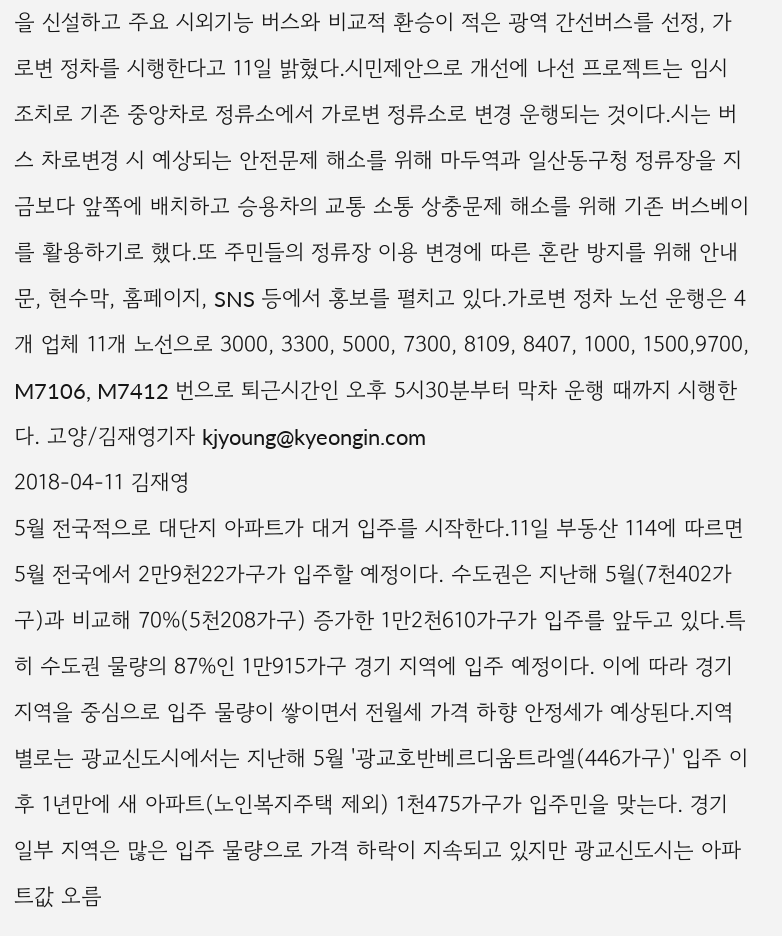을 신설하고 주요 시외기능 버스와 비교적 환승이 적은 광역 간선버스를 선정, 가로변 정차를 시행한다고 11일 밝혔다.시민제안으로 개선에 나선 프로젝트는 임시 조치로 기존 중앙차로 정류소에서 가로변 정류소로 변경 운행되는 것이다.시는 버스 차로변경 시 예상되는 안전문제 해소를 위해 마두역과 일산동구청 정류장을 지금보다 앞쪽에 배치하고 승용차의 교통 소통 상충문제 해소를 위해 기존 버스베이를 활용하기로 했다.또 주민들의 정류장 이용 변경에 따른 혼란 방지를 위해 안내문, 현수막, 홈페이지, SNS 등에서 홍보를 펼치고 있다.가로변 정차 노선 운행은 4개 업체 11개 노선으로 3000, 3300, 5000, 7300, 8109, 8407, 1000, 1500,9700, M7106, M7412 번으로 퇴근시간인 오후 5시30분부터 막차 운행 때까지 시행한다. 고양/김재영기자 kjyoung@kyeongin.com
2018-04-11 김재영
5월 전국적으로 대단지 아파트가 대거 입주를 시작한다.11일 부동산 114에 따르면 5월 전국에서 2만9천22가구가 입주할 예정이다. 수도권은 지난해 5월(7천402가구)과 비교해 70%(5천208가구) 증가한 1만2천610가구가 입주를 앞두고 있다.특히 수도권 물량의 87%인 1만915가구 경기 지역에 입주 예정이다. 이에 따라 경기지역을 중심으로 입주 물량이 쌓이면서 전월세 가격 하향 안정세가 예상된다.지역별로는 광교신도시에서는 지난해 5월 '광교호반베르디움트라엘(446가구)' 입주 이후 1년만에 새 아파트(노인복지주택 제외) 1천475가구가 입주민을 맞는다. 경기 일부 지역은 많은 입주 물량으로 가격 하락이 지속되고 있지만 광교신도시는 아파트값 오름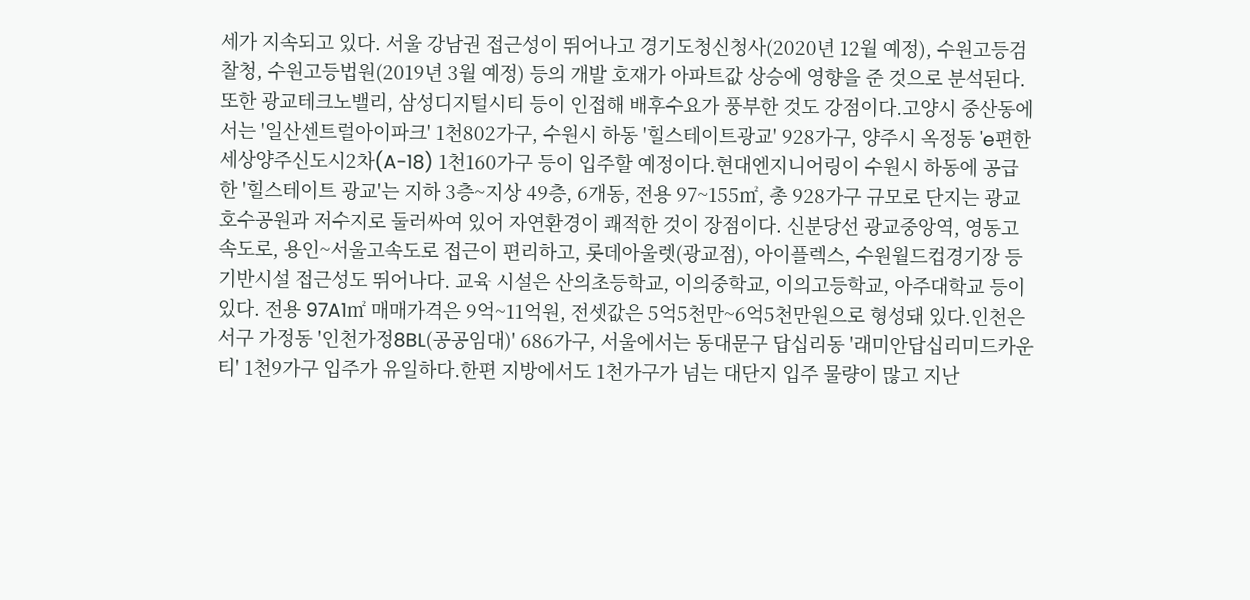세가 지속되고 있다. 서울 강남권 접근성이 뛰어나고 경기도청신청사(2020년 12월 예정), 수원고등검찰청, 수원고등법원(2019년 3월 예정) 등의 개발 호재가 아파트값 상승에 영향을 준 것으로 분석된다. 또한 광교테크노밸리, 삼성디지털시티 등이 인접해 배후수요가 풍부한 것도 강점이다.고양시 중산동에서는 '일산센트럴아이파크' 1천802가구, 수원시 하동 '힐스테이트광교' 928가구, 양주시 옥정동 'e편한세상양주신도시2차(A-18) 1천160가구 등이 입주할 예정이다.현대엔지니어링이 수원시 하동에 공급한 '힐스테이트 광교'는 지하 3층~지상 49층, 6개동, 전용 97~155㎡, 총 928가구 규모로 단지는 광교호수공원과 저수지로 둘러싸여 있어 자연환경이 쾌적한 것이 장점이다. 신분당선 광교중앙역, 영동고속도로, 용인~서울고속도로 접근이 편리하고, 롯데아울렛(광교점), 아이플렉스, 수원월드컵경기장 등 기반시설 접근성도 뛰어나다. 교육 시설은 산의초등학교, 이의중학교, 이의고등학교, 아주대학교 등이 있다. 전용 97A1㎡ 매매가격은 9억~11억원, 전셋값은 5억5천만~6억5천만원으로 형성돼 있다.인천은 서구 가정동 '인천가정8BL(공공임대)' 686가구, 서울에서는 동대문구 답십리동 '래미안답십리미드카운티' 1천9가구 입주가 유일하다.한편 지방에서도 1천가구가 넘는 대단지 입주 물량이 많고 지난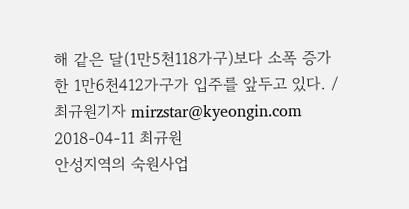해 같은 달(1만5천118가구)보다 소폭 증가한 1만6천412가구가 입주를 앞두고 있다. /최규원기자 mirzstar@kyeongin.com
2018-04-11 최규원
안성지역의 숙원사업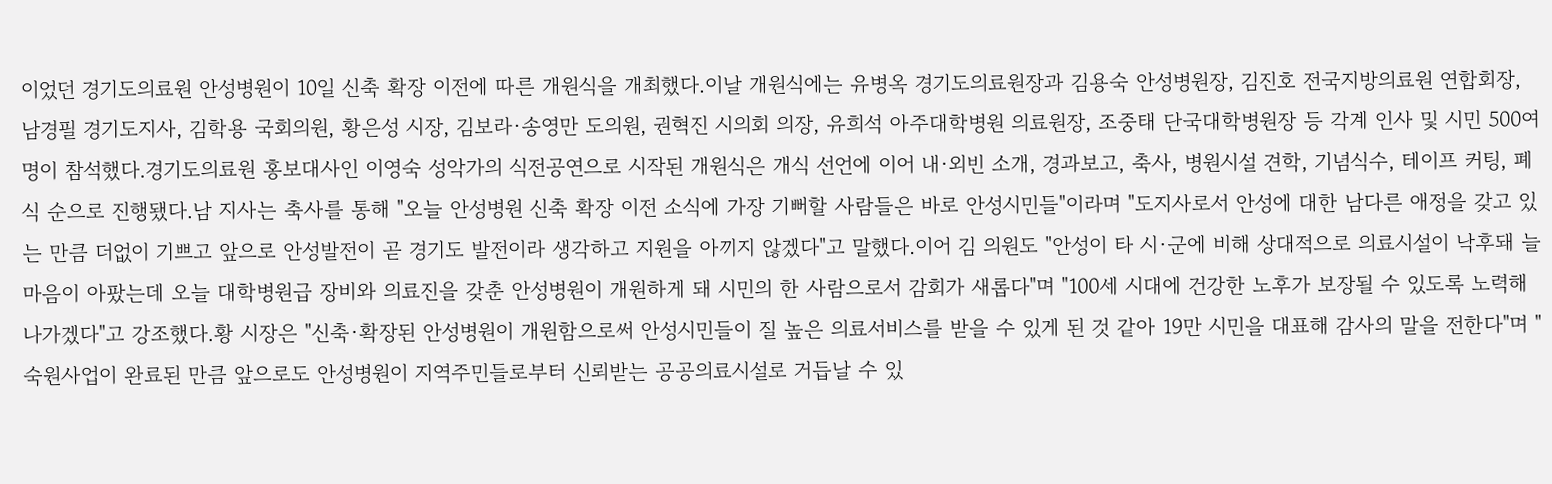이었던 경기도의료원 안성병원이 10일 신축 확장 이전에 따른 개원식을 개최했다.이날 개원식에는 유병옥 경기도의료원장과 김용숙 안성병원장, 김진호 전국지방의료원 연합회장, 남경필 경기도지사, 김학용 국회의원, 황은성 시장, 김보라·송영만 도의원, 권혁진 시의회 의장, 유희석 아주대학병원 의료원장, 조중태 단국대학병원장 등 각계 인사 및 시민 500여 명이 참석했다.경기도의료원 홍보대사인 이영숙 성악가의 식전공연으로 시작된 개원식은 개식 선언에 이어 내·외빈 소개, 경과보고, 축사, 병원시설 견학, 기념식수, 테이프 커팅, 폐식 순으로 진행됐다.남 지사는 축사를 통해 "오늘 안성병원 신축 확장 이전 소식에 가장 기뻐할 사람들은 바로 안성시민들"이라며 "도지사로서 안성에 대한 남다른 애정을 갖고 있는 만큼 더없이 기쁘고 앞으로 안성발전이 곧 경기도 발전이라 생각하고 지원을 아끼지 않겠다"고 말했다.이어 김 의원도 "안성이 타 시·군에 비해 상대적으로 의료시설이 낙후돼 늘 마음이 아팠는데 오늘 대학병원급 장비와 의료진을 갖춘 안성병원이 개원하게 돼 시민의 한 사람으로서 감회가 새롭다"며 "100세 시대에 건강한 노후가 보장될 수 있도록 노력해 나가겠다"고 강조했다.황 시장은 "신축·확장된 안성병원이 개원함으로써 안성시민들이 질 높은 의료서비스를 받을 수 있게 된 것 같아 19만 시민을 대표해 감사의 말을 전한다"며 "숙원사업이 완료된 만큼 앞으로도 안성병원이 지역주민들로부터 신뢰받는 공공의료시설로 거듭날 수 있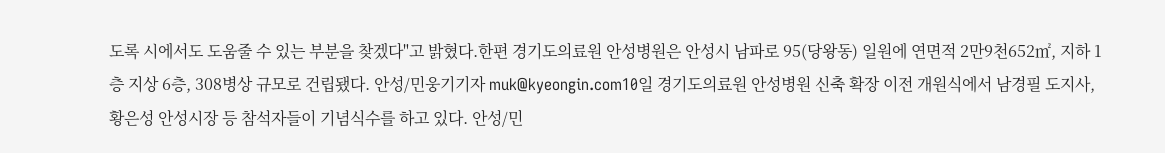도록 시에서도 도움줄 수 있는 부분을 찾겠다"고 밝혔다.한편 경기도의료원 안성병원은 안성시 남파로 95(당왕동) 일원에 연면적 2만9천652㎡, 지하 1층 지상 6층, 308병상 규모로 건립됐다. 안성/민웅기기자 muk@kyeongin.com10일 경기도의료원 안성병원 신축 확장 이전 개원식에서 남경필 도지사, 황은성 안성시장 등 참석자들이 기념식수를 하고 있다. 안성/민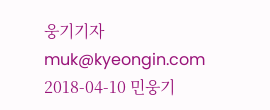웅기기자 muk@kyeongin.com
2018-04-10 민웅기